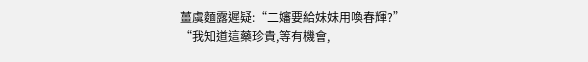薑虞麵露遲疑:“二嬸要給妹妹用喚春輝?”
“我知道這藥珍貴,等有機會,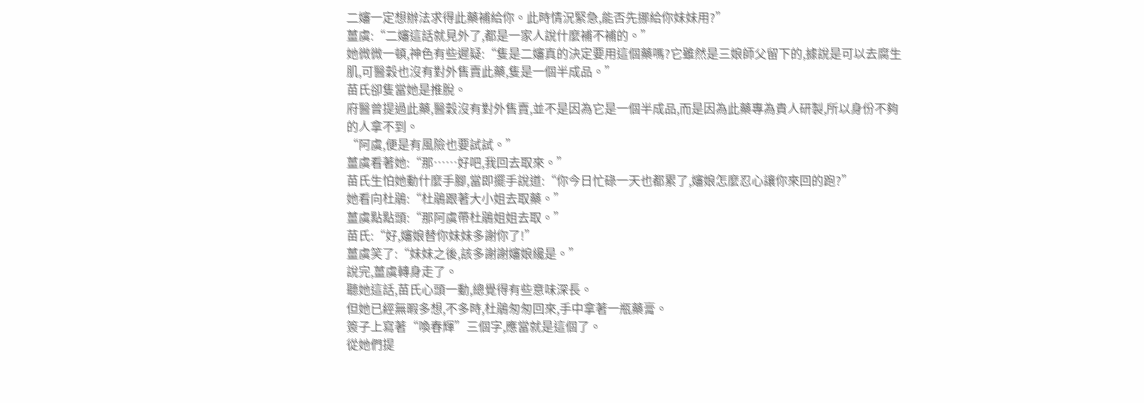二嬸一定想辦法求得此藥補給你。此時情況緊急,能否先挪給你妹妹用?”
薑虞:“二嬸這話就見外了,都是一家人說什麼補不補的。”
她微微一頓,神色有些遲疑:“隻是二嬸真的決定要用這個藥嗎?它雖然是三娘師父留下的,據說是可以去腐生肌,可醫穀也沒有對外售賣此藥,隻是一個半成品。”
苗氏卻隻當她是推脫。
府醫曾提過此藥,醫穀沒有對外售賣,並不是因為它是一個半成品,而是因為此藥專為貴人研製,所以身份不夠的人拿不到。
“阿虞,便是有風險也要試試。”
薑虞看著她:“那……好吧,我回去取來。”
苗氏生怕她動什麼手腳,當即擺手說道:“你今日忙碌一天也都累了,嬸娘怎麼忍心讓你來回的跑?”
她看向杜鵑:“杜鵑跟著大小姐去取藥。”
薑虞點點頭:“那阿虞帶杜鵑姐姐去取。”
苗氏:“好,嬸娘替你妹妹多謝你了!”
薑虞笑了:“妹妹之後,該多謝謝嬸娘纔是。”
說完,薑虞轉身走了。
聽她這話,苗氏心頭一動,總覺得有些意味深長。
但她已經無暇多想,不多時,杜鵑匆匆回來,手中拿著一瓶藥膏。
簽子上寫著“喚春輝”三個字,應當就是這個了。
從她們提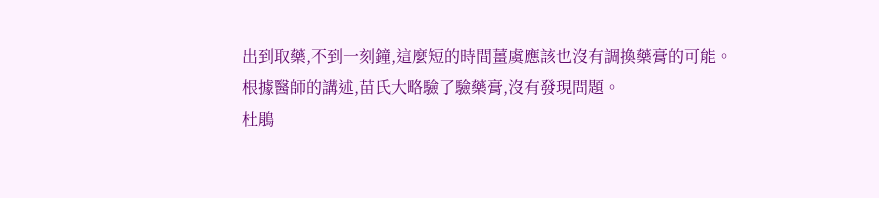出到取藥,不到一刻鐘,這麼短的時間薑虞應該也沒有調換藥膏的可能。
根據醫師的講述,苗氏大略驗了驗藥膏,沒有發現問題。
杜鵑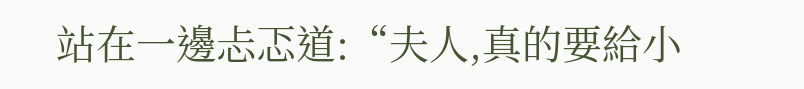站在一邊忐忑道:“夫人,真的要給小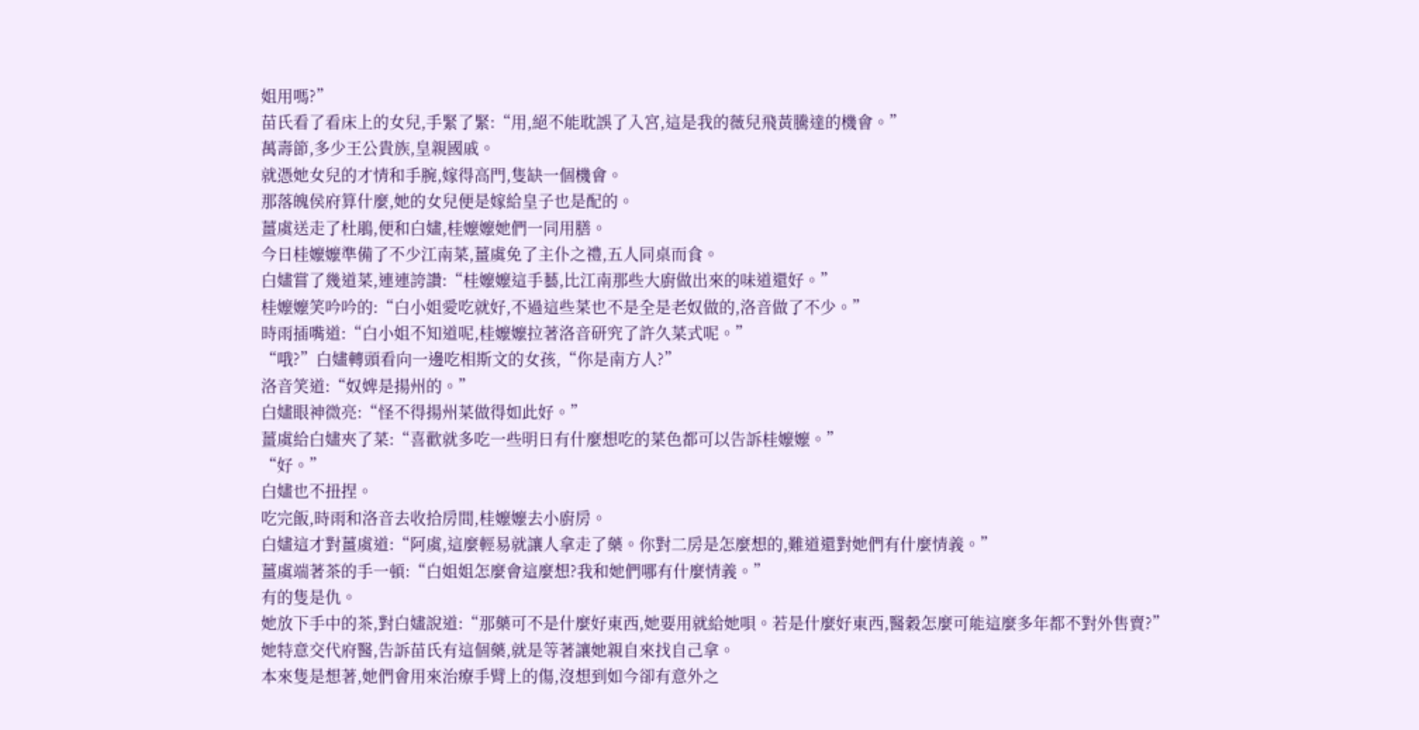姐用嗎?”
苗氏看了看床上的女兒,手緊了緊:“用,絕不能耽誤了入宮,這是我的薇兒飛黃騰達的機會。”
萬壽節,多少王公貴族,皇親國戚。
就憑她女兒的才情和手腕,嫁得高門,隻缺一個機會。
那落魄侯府算什麼,她的女兒便是嫁給皇子也是配的。
薑虞送走了杜鵑,便和白嫿,桂嬤嬤她們一同用膳。
今日桂嬤嬤準備了不少江南菜,薑虞免了主仆之禮,五人同桌而食。
白嫿嘗了幾道菜,連連誇讚:“桂嬤嬤這手藝,比江南那些大廚做出來的味道還好。”
桂嬤嬤笑吟吟的:“白小姐愛吃就好,不過這些菜也不是全是老奴做的,洛音做了不少。”
時雨插嘴道:“白小姐不知道呢,桂嬤嬤拉著洛音研究了許久菜式呢。”
“哦?”白嫿轉頭看向一邊吃相斯文的女孩,“你是南方人?”
洛音笑道:“奴婢是揚州的。”
白嫿眼神微亮:“怪不得揚州菜做得如此好。”
薑虞給白嫿夾了菜:“喜歡就多吃一些明日有什麼想吃的菜色都可以告訴桂嬤嬤。”
“好。”
白嫿也不扭捏。
吃完飯,時雨和洛音去收拾房間,桂嬤嬤去小廚房。
白嫿這才對薑虞道:“阿虞,這麼輕易就讓人拿走了藥。你對二房是怎麼想的,難道還對她們有什麼情義。”
薑虞端著茶的手一頓:“白姐姐怎麼會這麼想?我和她們哪有什麼情義。”
有的隻是仇。
她放下手中的茶,對白嫿說道:“那藥可不是什麼好東西,她要用就給她唄。若是什麼好東西,醫穀怎麼可能這麼多年都不對外售賣?”
她特意交代府醫,告訴苗氏有這個藥,就是等著讓她親自來找自己拿。
本來隻是想著,她們會用來治療手臂上的傷,沒想到如今卻有意外之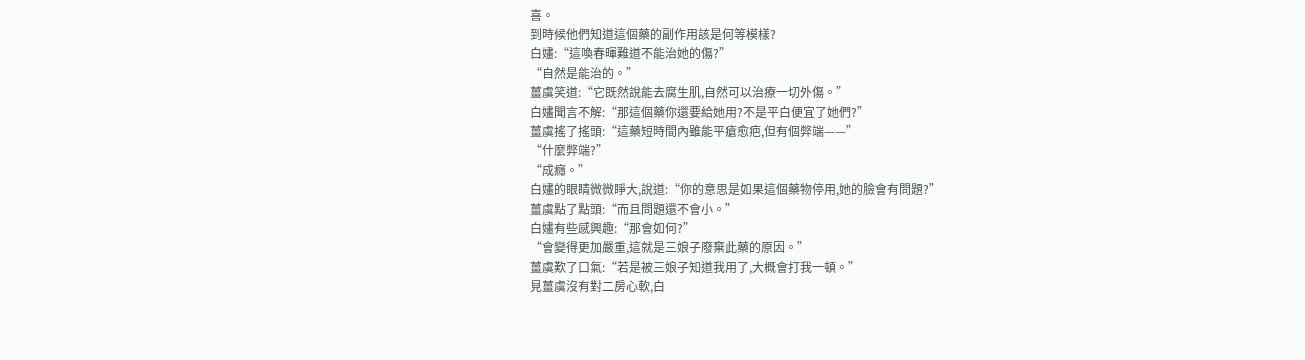喜。
到時候他們知道這個藥的副作用該是何等模樣?
白嫿:“這喚春暉難道不能治她的傷?”
“自然是能治的。”
薑虞笑道:“它既然說能去腐生肌,自然可以治療一切外傷。”
白嫿聞言不解:“那這個藥你還要給她用?不是平白便宜了她們?”
薑虞搖了搖頭:“這藥短時間內雖能平瘡愈疤,但有個弊端——”
“什麼弊端?”
“成癮。”
白嫿的眼睛微微睜大,說道:“你的意思是如果這個藥物停用,她的臉會有問題?”
薑虞點了點頭:“而且問題還不會小。”
白嫿有些感興趣:“那會如何?”
“會變得更加嚴重,這就是三娘子廢棄此藥的原因。”
薑虞歎了口氣:“若是被三娘子知道我用了,大概會打我一頓。”
見薑虞沒有對二房心軟,白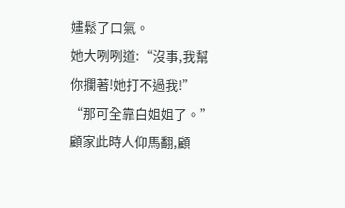嫿鬆了口氣。
她大咧咧道:“沒事,我幫你攔著!她打不過我!”
“那可全靠白姐姐了。”
顧家此時人仰馬翻,顧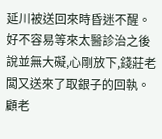延川被送回來時昏迷不醒。
好不容易等來太醫診治之後說並無大礙,心剛放下,錢莊老闆又送來了取銀子的回執。
顧老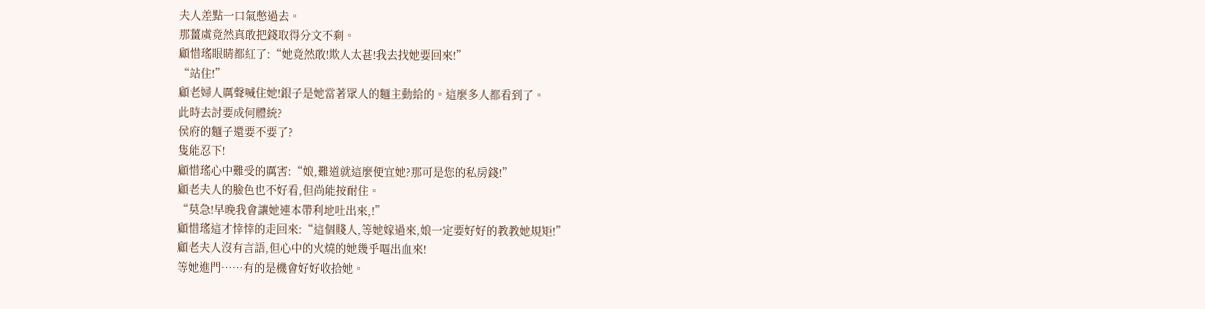夫人差點一口氣憋過去。
那薑虞竟然真敢把錢取得分文不剩。
顧惜瑤眼睛都紅了:“她竟然敢!欺人太甚!我去找她要回來!”
“站住!”
顧老婦人厲聲喊住她!銀子是她當著眾人的麵主動給的。這麼多人都看到了。
此時去討要成何體統?
侯府的麵子還要不要了?
隻能忍下!
顧惜瑤心中難受的厲害:“娘,難道就這麼便宜她?那可是您的私房錢!”
顧老夫人的臉色也不好看,但尚能按耐住。
“莫急!早晚我會讓她連本帶利地吐出來,!”
顧惜瑤這才悻悻的走回來:“這個賤人,等她嫁過來,娘一定要好好的教教她規矩!”
顧老夫人沒有言語,但心中的火燒的她幾乎嘔出血來!
等她進門……有的是機會好好收拾她。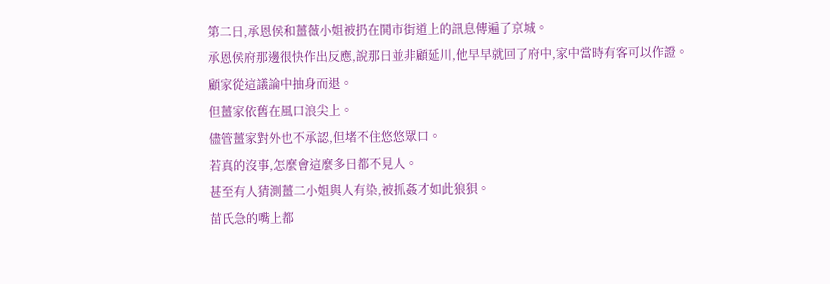第二日,承恩侯和薑薇小姐被扔在鬨市街道上的訊息傳遍了京城。
承恩侯府那邊很快作出反應,說那日並非顧延川,他早早就回了府中,家中當時有客可以作證。
顧家從這議論中抽身而退。
但薑家依舊在風口浪尖上。
儘管薑家對外也不承認,但堵不住悠悠眾口。
若真的沒事,怎麼會這麼多日都不見人。
甚至有人猜測薑二小姐與人有染,被抓姦才如此狼狽。
苗氏急的嘴上都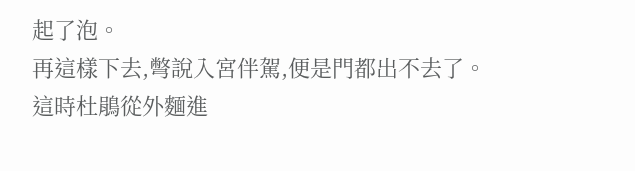起了泡。
再這樣下去,彆說入宮伴駕,便是門都出不去了。
這時杜鵑從外麵進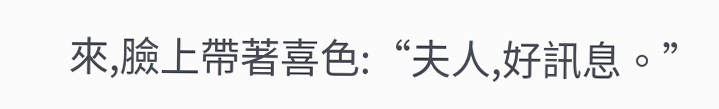來,臉上帶著喜色:“夫人,好訊息。”